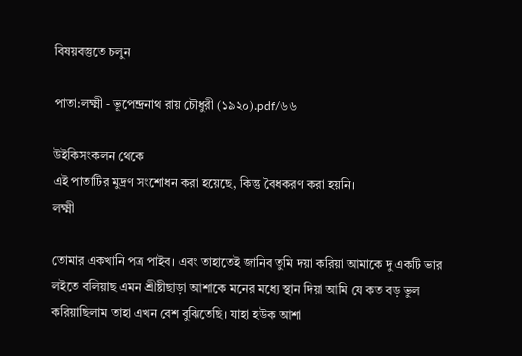বিষয়বস্তুতে চলুন

পাতা:লক্ষ্মী - ভূপেন্দ্রনাথ রায় চৌধুরী (১৯২০).pdf/৬৬

উইকিসংকলন থেকে
এই পাতাটির মুদ্রণ সংশোধন করা হয়েছে, কিন্তু বৈধকরণ করা হয়নি।
লক্ষ্মী

তোমার একখানি পত্র পাইব। এবং তাহাতেই জানিব তুমি দয়া করিয়া আমাকে দু একটি ভার লইতে বলিয়াছ এমন শ্রীষ্টীছাড়া আশাকে মনের মধ্যে স্থান দিয়া আমি যে কত বড় ভুল করিয়াছিলাম তাহা এখন বেশ বুঝিতেছি। যাহা হউক আশা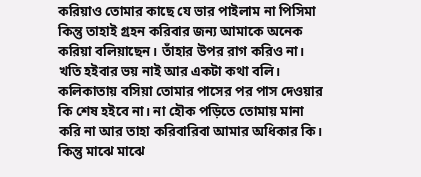করিয়াও তোমার কাছে যে ভার পাইলাম না পিসিমা কিন্তু তাহাই গ্রহন করিবার জন্য আমাকে অনেক করিয়া বলিয়াছেন। তাঁহার উপর রাগ করিও না। খতি হইবার ভয় নাই আর একটা কথা বলি। কলিকাতায় বসিয়া তোমার পাসের পর পাস দেওয়ার কি শেষ হইবে না। না হৌক পড়িতে তোমায় মানা করি না আর তাহা করিবারিবা আমার অধিকার কি। কিন্তু মাঝে মাঝে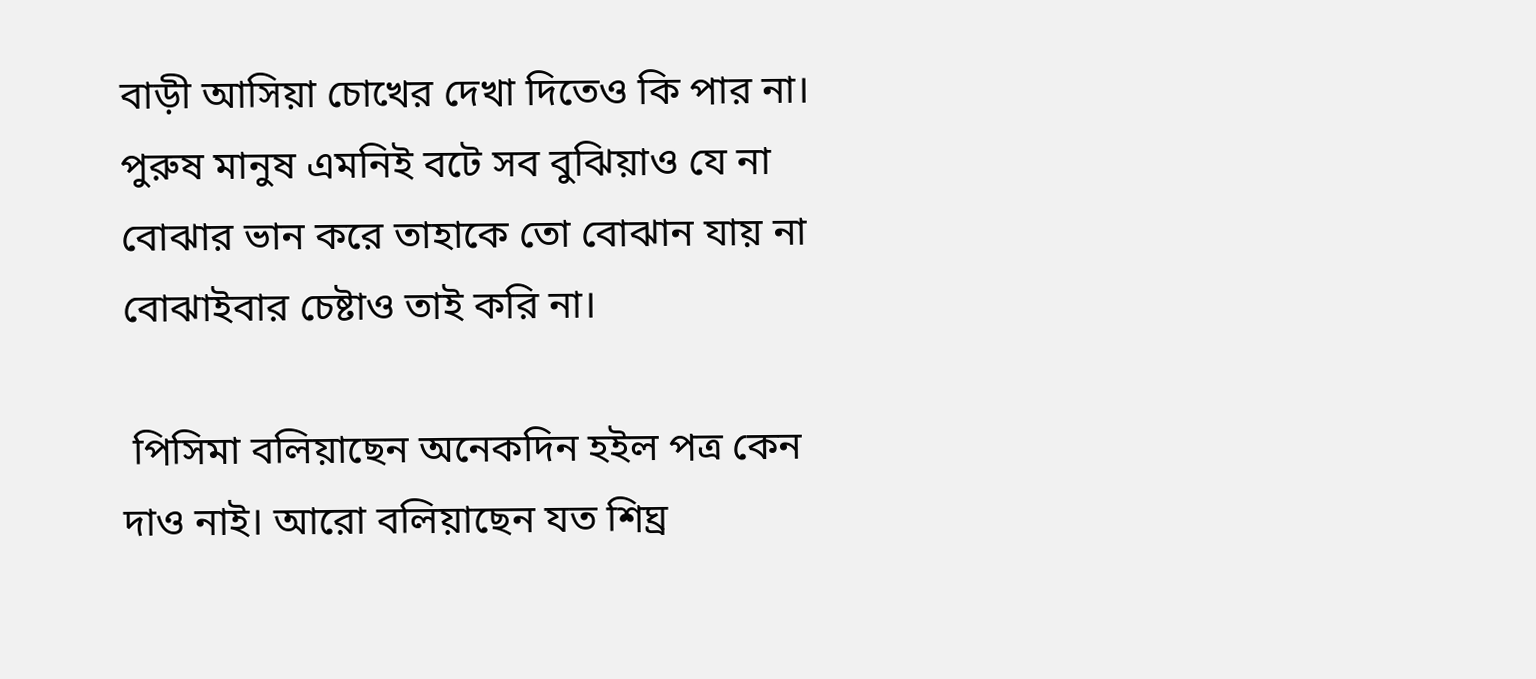বাড়ী আসিয়া চোখের দেখা দিতেও কি পার না। পুরুষ মানুষ এমনিই বটে সব বুঝিয়াও যে না বোঝার ভান করে তাহাকে তো বোঝান যায় না বোঝাইবার চেষ্টাও তাই করি না।

 পিসিমা বলিয়াছেন অনেকদিন হইল পত্র কেন দাও নাই। আরো বলিয়াছেন যত শিঘ্র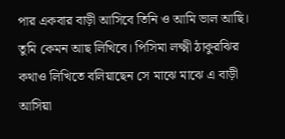পার একবার বাড়ী আসিবে তিনি ও আমি ভাল আছি। তুমি কেমন আছ লিখিবে। পিসিমা লক্ষ্মী ঠাকুরঝির কথাও লিখিতে বলিয়াছেন সে মাঝে মাঝে এ বাড়ী আসিয়া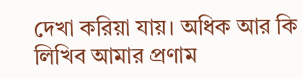দেখা করিয়া যায়। অধিক আর কি লিখিব আমার প্রণাম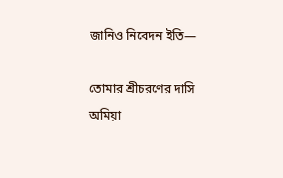জানিও নিবেদন ইতি—

তোমার শ্রীচরণের দাসি
অমিয়া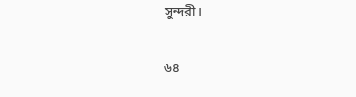সুন্দরী।

৬৪